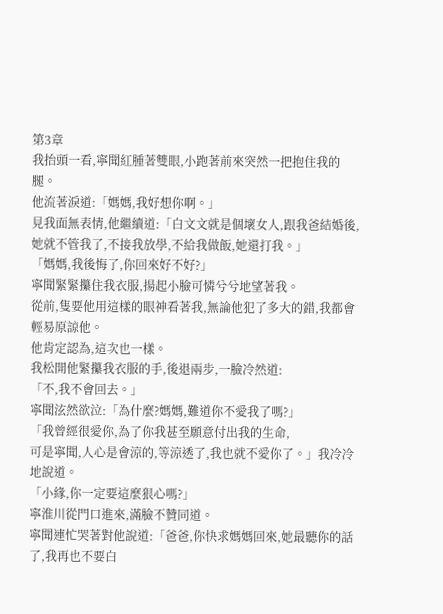第3章
我抬頭一看,寧聞紅腫著雙眼,小跑著前來突然一把抱住我的腿。
他流著淚道:「媽媽,我好想你啊。」
見我面無表情,他繼續道:「白文文就是個壞女人,跟我爸結婚後,她就不管我了,不接我放學,不給我做飯,她還打我。」
「媽媽,我後悔了,你回來好不好?」
寧聞緊緊攥住我衣服,揚起小臉可憐兮兮地望著我。
從前,隻要他用這樣的眼神看著我,無論他犯了多大的錯,我都會輕易原諒他。
他肯定認為,這次也一樣。
我松開他緊攥我衣服的手,後退兩步,一臉冷然道:
「不,我不會回去。」
寧聞泫然欲泣:「為什麼?媽媽,難道你不愛我了嗎?」
「我曾經很愛你,為了你我甚至願意付出我的生命,
可是寧聞,人心是會涼的,等涼透了,我也就不愛你了。」我冷冷地說道。
「小緣,你一定要這麼狠心嗎?」
寧淮川從門口進來,滿臉不贊同道。
寧聞連忙哭著對他說道:「爸爸,你快求媽媽回來,她最聽你的話了,我再也不要白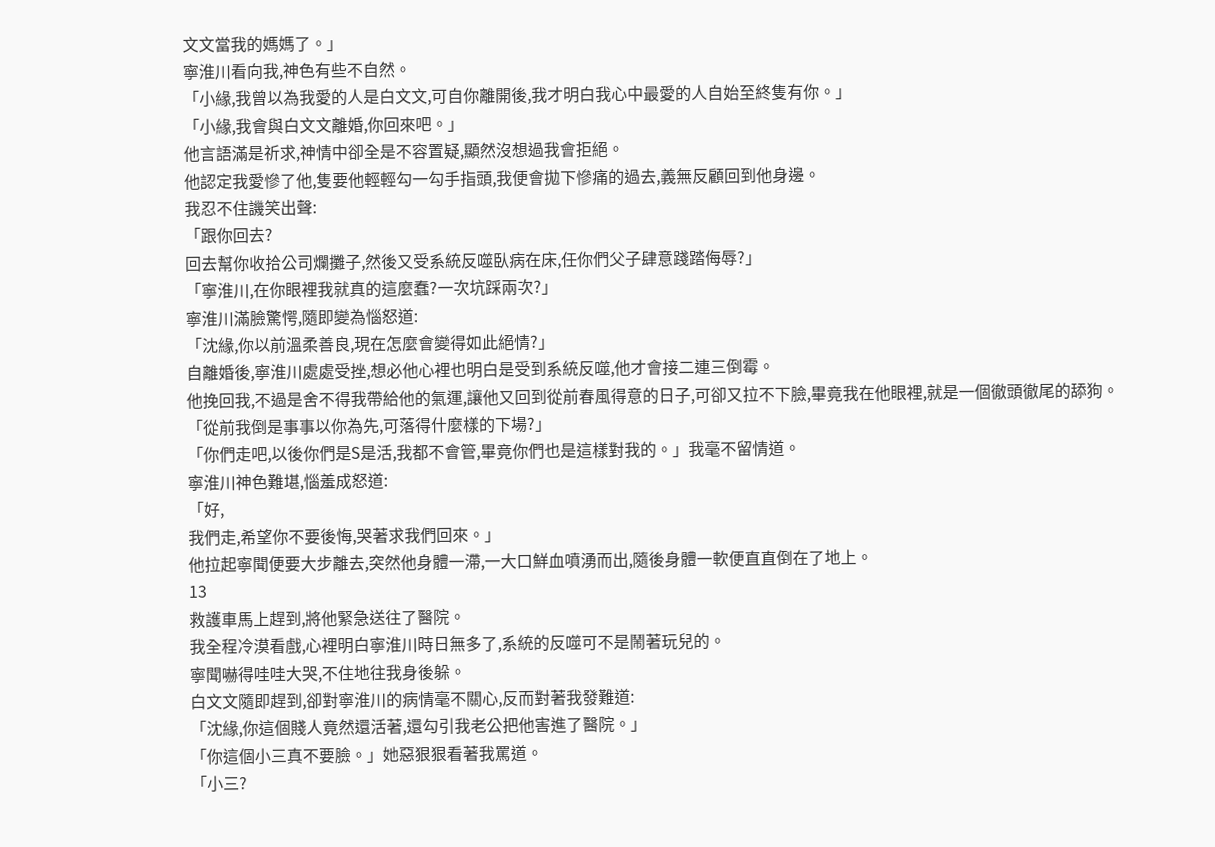文文當我的媽媽了。」
寧淮川看向我,神色有些不自然。
「小緣,我曾以為我愛的人是白文文,可自你離開後,我才明白我心中最愛的人自始至終隻有你。」
「小緣,我會與白文文離婚,你回來吧。」
他言語滿是祈求,神情中卻全是不容置疑,顯然沒想過我會拒絕。
他認定我愛慘了他,隻要他輕輕勾一勾手指頭,我便會拋下慘痛的過去,義無反顧回到他身邊。
我忍不住譏笑出聲:
「跟你回去?
回去幫你收拾公司爛攤子,然後又受系統反噬臥病在床,任你們父子肆意踐踏侮辱?」
「寧淮川,在你眼裡我就真的這麼蠢?一次坑踩兩次?」
寧淮川滿臉驚愕,隨即變為惱怒道:
「沈緣,你以前溫柔善良,現在怎麼會變得如此絕情?」
自離婚後,寧淮川處處受挫,想必他心裡也明白是受到系統反噬,他才會接二連三倒霉。
他挽回我,不過是舍不得我帶給他的氣運,讓他又回到從前春風得意的日子,可卻又拉不下臉,畢竟我在他眼裡,就是一個徹頭徹尾的舔狗。
「從前我倒是事事以你為先,可落得什麼樣的下場?」
「你們走吧,以後你們是S是活,我都不會管,畢竟你們也是這樣對我的。」我毫不留情道。
寧淮川神色難堪,惱羞成怒道:
「好,
我們走,希望你不要後悔,哭著求我們回來。」
他拉起寧聞便要大步離去,突然他身體一滯,一大口鮮血噴湧而出,隨後身體一軟便直直倒在了地上。
13
救護車馬上趕到,將他緊急送往了醫院。
我全程冷漠看戲,心裡明白寧淮川時日無多了,系統的反噬可不是鬧著玩兒的。
寧聞嚇得哇哇大哭,不住地往我身後躲。
白文文隨即趕到,卻對寧淮川的病情毫不關心,反而對著我發難道:
「沈緣,你這個賤人竟然還活著,還勾引我老公把他害進了醫院。」
「你這個小三真不要臉。」她惡狠狠看著我罵道。
「小三?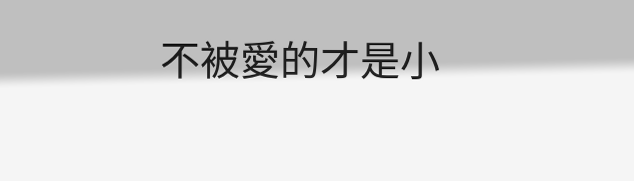不被愛的才是小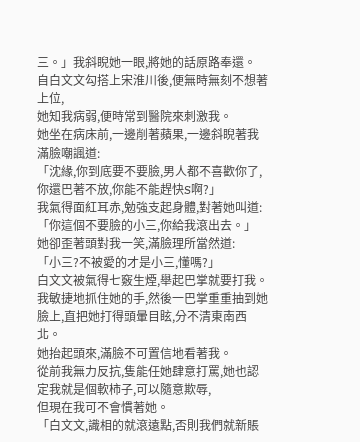三。」我斜睨她一眼,將她的話原路奉還。
自白文文勾搭上宋淮川後,便無時無刻不想著上位,
她知我病弱,便時常到醫院來刺激我。
她坐在病床前,一邊削著蘋果,一邊斜睨著我滿臉嘲諷道:
「沈緣,你到底要不要臉,男人都不喜歡你了,你還巴著不放,你能不能趕快S啊?」
我氣得面紅耳赤,勉強支起身體,對著她叫道:
「你這個不要臉的小三,你給我滾出去。」
她卻歪著頭對我一笑,滿臉理所當然道:
「小三?不被愛的才是小三,懂嗎?」
白文文被氣得七竅生煙,舉起巴掌就要打我。
我敏捷地抓住她的手,然後一巴掌重重抽到她臉上,直把她打得頭暈目眩,分不清東南西北。
她抬起頭來,滿臉不可置信地看著我。
從前我無力反抗,隻能任她肆意打罵,她也認定我就是個軟柿子,可以隨意欺辱,
但現在我可不會慣著她。
「白文文,識相的就滾遠點,否則我們就新賬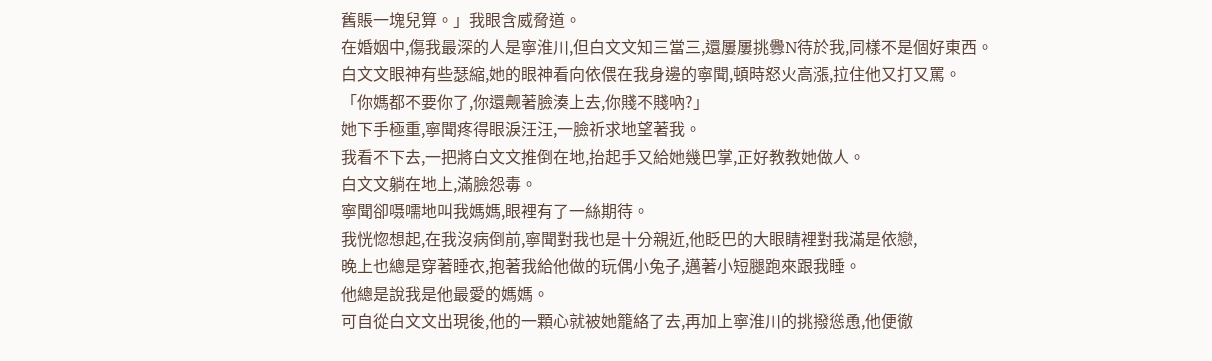舊賬一塊兒算。」我眼含威脅道。
在婚姻中,傷我最深的人是寧淮川,但白文文知三當三,還屢屢挑釁N待於我,同樣不是個好東西。
白文文眼神有些瑟縮,她的眼神看向依偎在我身邊的寧聞,頓時怒火高漲,拉住他又打又罵。
「你媽都不要你了,你還觍著臉湊上去,你賤不賤吶?」
她下手極重,寧聞疼得眼淚汪汪,一臉祈求地望著我。
我看不下去,一把將白文文推倒在地,抬起手又給她幾巴掌,正好教教她做人。
白文文躺在地上,滿臉怨毒。
寧聞卻嗫嚅地叫我媽媽,眼裡有了一絲期待。
我恍惚想起,在我沒病倒前,寧聞對我也是十分親近,他眨巴的大眼睛裡對我滿是依戀,
晚上也總是穿著睡衣,抱著我給他做的玩偶小兔子,邁著小短腿跑來跟我睡。
他總是說我是他最愛的媽媽。
可自從白文文出現後,他的一顆心就被她籠絡了去,再加上寧淮川的挑撥慫恿,他便徹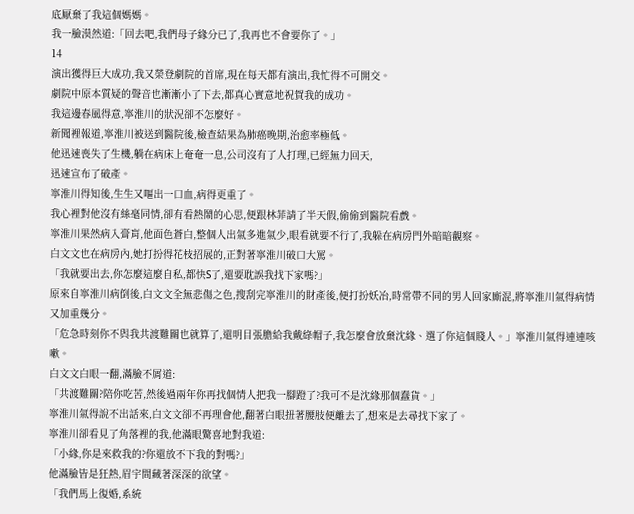底厭棄了我這個媽媽。
我一臉漠然道:「回去吧,我們母子緣分已了,我再也不會要你了。」
14
演出獲得巨大成功,我又榮登劇院的首席,現在每天都有演出,我忙得不可開交。
劇院中原本質疑的聲音也漸漸小了下去,都真心實意地祝賀我的成功。
我這邊春風得意,寧淮川的狀況卻不怎麼好。
新聞裡報道,寧淮川被送到醫院後,檢查結果為肺癌晚期,治愈率極低。
他迅速喪失了生機,躺在病床上奄奄一息,公司沒有了人打理,已經無力回天,
迅速宣布了破產。
寧淮川得知後,生生又嘔出一口血,病得更重了。
我心裡對他沒有絲毫同情,卻有看熱鬧的心思,便跟林菲請了半天假,偷偷到醫院看戲。
寧淮川果然病入膏肓,他面色蒼白,整個人出氣多進氣少,眼看就要不行了,我躲在病房門外暗暗觀察。
白文文也在病房內,她打扮得花枝招展的,正對著寧淮川破口大罵。
「我就要出去,你怎麼這麼自私,都快S了,還要耽誤我找下家嗎?」
原來自寧淮川病倒後,白文文全無悲傷之色,搜刮完寧淮川的財產後,便打扮妖冶,時常帶不同的男人回家廝混,將寧淮川氣得病情又加重幾分。
「危急時刻你不與我共渡難關也就算了,還明目張膽給我戴綠帽子,我怎麼會放棄沈緣、選了你這個賤人。」寧淮川氣得連連咳嗽。
白文文白眼一翻,滿臉不屑道:
「共渡難關?陪你吃苦,然後過兩年你再找個情人把我一腳蹬了?我可不是沈緣那個蠢貨。」
寧淮川氣得說不出話來,白文文卻不再理會他,翻著白眼扭著腰肢便離去了,想來是去尋找下家了。
寧淮川卻看見了角落裡的我,他滿眼驚喜地對我道:
「小緣,你是來救我的?你還放不下我的對嗎?」
他滿臉皆是狂熱,眉宇間藏著深深的欲望。
「我們馬上復婚,系統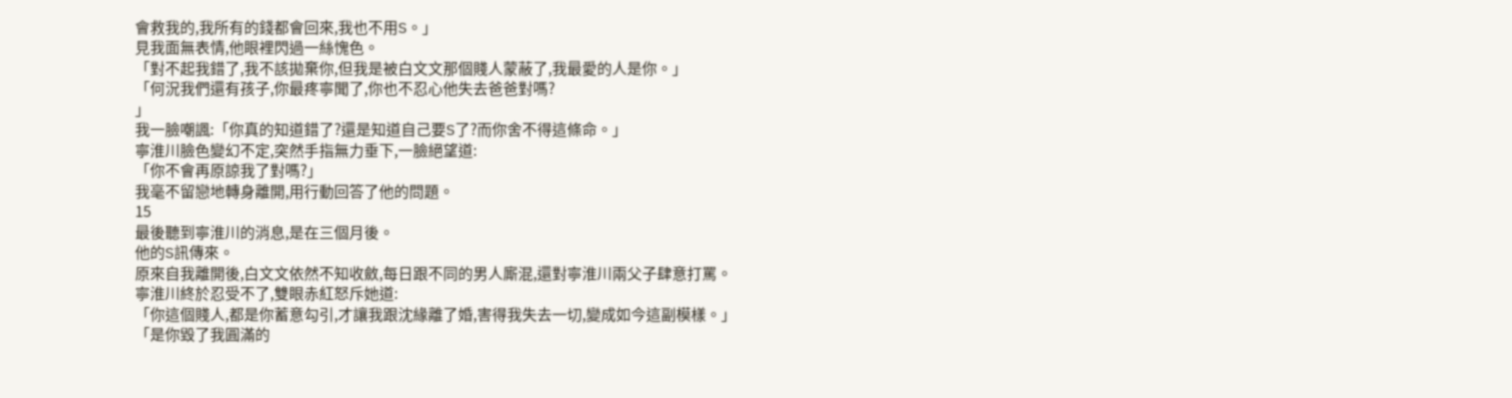會救我的,我所有的錢都會回來,我也不用S。」
見我面無表情,他眼裡閃過一絲愧色。
「對不起我錯了,我不該拋棄你,但我是被白文文那個賤人蒙蔽了,我最愛的人是你。」
「何況我們還有孩子,你最疼寧聞了,你也不忍心他失去爸爸對嗎?
」
我一臉嘲諷:「你真的知道錯了?還是知道自己要S了?而你舍不得這條命。」
寧淮川臉色變幻不定,突然手指無力垂下,一臉絕望道:
「你不會再原諒我了對嗎?」
我毫不留戀地轉身離開,用行動回答了他的問題。
15
最後聽到寧淮川的消息,是在三個月後。
他的S訊傳來。
原來自我離開後,白文文依然不知收斂,每日跟不同的男人廝混,還對寧淮川兩父子肆意打罵。
寧淮川終於忍受不了,雙眼赤紅怒斥她道:
「你這個賤人,都是你蓄意勾引,才讓我跟沈緣離了婚,害得我失去一切,變成如今這副模樣。」
「是你毀了我圓滿的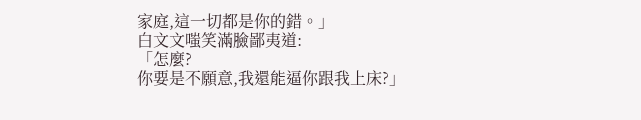家庭,這一切都是你的錯。」
白文文嗤笑滿臉鄙夷道:
「怎麼?
你要是不願意,我還能逼你跟我上床?」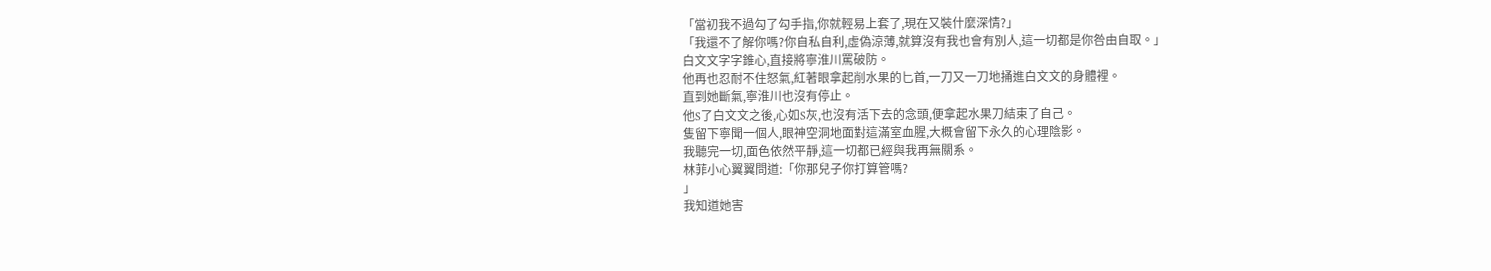「當初我不過勾了勾手指,你就輕易上套了,現在又裝什麼深情?」
「我還不了解你嗎?你自私自利,虛偽涼薄,就算沒有我也會有別人,這一切都是你咎由自取。」
白文文字字錐心,直接將寧淮川罵破防。
他再也忍耐不住怒氣,紅著眼拿起削水果的匕首,一刀又一刀地捅進白文文的身體裡。
直到她斷氣,寧淮川也沒有停止。
他S了白文文之後,心如S灰,也沒有活下去的念頭,便拿起水果刀結束了自己。
隻留下寧聞一個人,眼神空洞地面對這滿室血腥,大概會留下永久的心理陰影。
我聽完一切,面色依然平靜,這一切都已經與我再無關系。
林菲小心翼翼問道:「你那兒子你打算管嗎?
」
我知道她害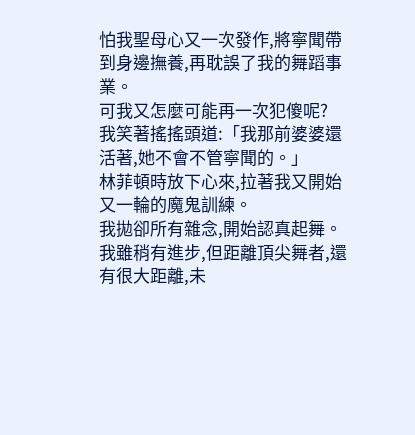怕我聖母心又一次發作,將寧聞帶到身邊撫養,再耽誤了我的舞蹈事業。
可我又怎麼可能再一次犯傻呢?
我笑著搖搖頭道:「我那前婆婆還活著,她不會不管寧聞的。」
林菲頓時放下心來,拉著我又開始又一輪的魔鬼訓練。
我拋卻所有雜念,開始認真起舞。
我雖稍有進步,但距離頂尖舞者,還有很大距離,未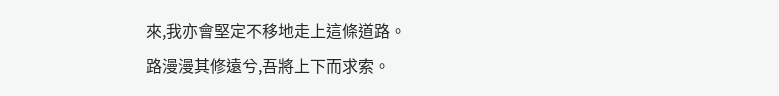來,我亦會堅定不移地走上這條道路。
路漫漫其修遠兮,吾將上下而求索。